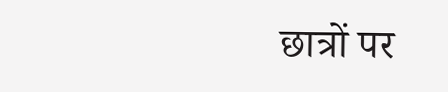छात्रों पर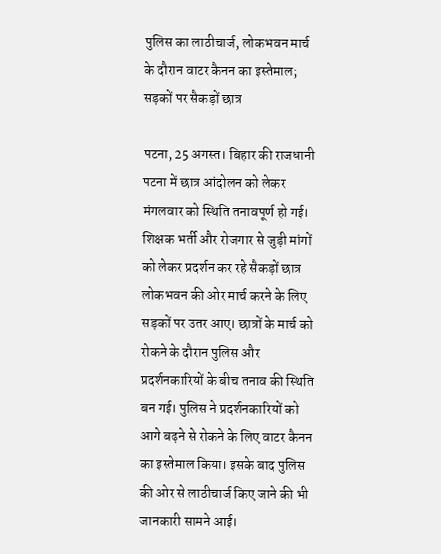पुलिस का लाठीचार्ज, लोकभवन मार्च के दौरान वाटर कैनन का इस्तेमाल; सड़कों पर सैकड़ों छात्र

पटना, 25 अगस्त। बिहार की राजधानी पटना में छात्र आंदोलन को लेकर मंगलवार को स्थिति तनावपूर्ण हो गई। शिक्षक भर्ती और रोजगार से जुड़ी मांगों को लेकर प्रदर्शन कर रहे सैकड़ों छात्र लोकभवन की ओर मार्च करने के लिए सड़कों पर उतर आए। छात्रों के मार्च को रोकने के दौरान पुलिस और प्रदर्शनकारियों के बीच तनाव की स्थिति बन गई। पुलिस ने प्रदर्शनकारियों को आगे बढ़ने से रोकने के लिए वाटर कैनन का इस्तेमाल किया। इसके बाद पुलिस की ओर से लाठीचार्ज किए जाने की भी जानकारी सामने आई।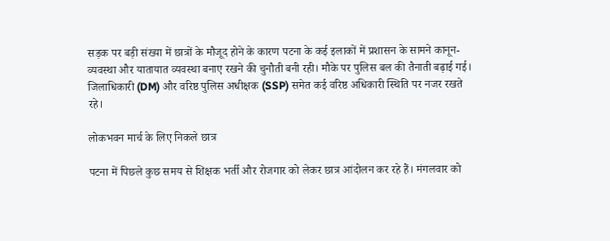सड़क पर बड़ी संख्या में छात्रों के मौजूद होने के कारण पटना के कई इलाकों में प्रशासन के सामने कानून-व्यवस्था और यातायात व्यवस्था बनाए रखने की चुनौती बनी रही। मौके पर पुलिस बल की तैनाती बढ़ाई गई। जिलाधिकारी (DM) और वरिष्ठ पुलिस अधीक्षक (SSP) समेत कई वरिष्ठ अधिकारी स्थिति पर नजर रखते रहे।

लोकभवन मार्च के लिए निकले छात्र

पटना में पिछले कुछ समय से शिक्षक भर्ती और रोजगार को लेकर छात्र आंदोलन कर रहे हैं। मंगलवार को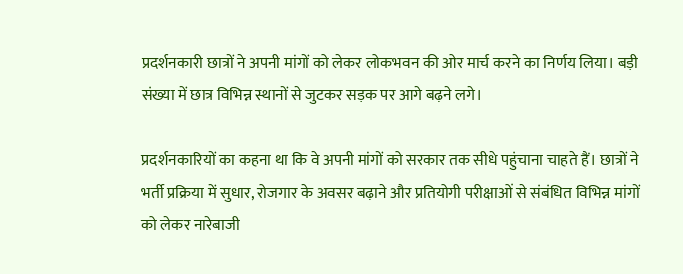प्रदर्शनकारी छात्रों ने अपनी मांगों को लेकर लोकभवन की ओर मार्च करने का निर्णय लिया। बड़ी संख्या में छात्र विभिन्न स्थानों से जुटकर सड़क पर आगे बढ़ने लगे।

प्रदर्शनकारियों का कहना था कि वे अपनी मांगों को सरकार तक सीधे पहुंचाना चाहते हैं। छात्रों ने भर्ती प्रक्रिया में सुधार, रोजगार के अवसर बढ़ाने और प्रतियोगी परीक्षाओं से संबंधित विभिन्न मांगों को लेकर नारेबाजी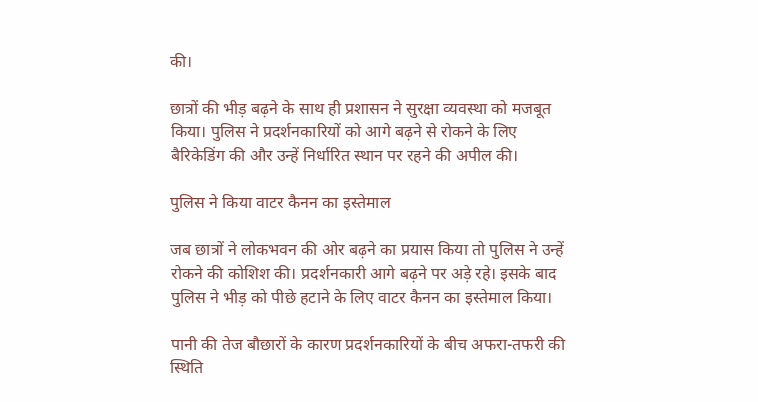की।

छात्रों की भीड़ बढ़ने के साथ ही प्रशासन ने सुरक्षा व्यवस्था को मजबूत किया। पुलिस ने प्रदर्शनकारियों को आगे बढ़ने से रोकने के लिए बैरिकेडिंग की और उन्हें निर्धारित स्थान पर रहने की अपील की।

पुलिस ने किया वाटर कैनन का इस्तेमाल

जब छात्रों ने लोकभवन की ओर बढ़ने का प्रयास किया तो पुलिस ने उन्हें रोकने की कोशिश की। प्रदर्शनकारी आगे बढ़ने पर अड़े रहे। इसके बाद पुलिस ने भीड़ को पीछे हटाने के लिए वाटर कैनन का इस्तेमाल किया।

पानी की तेज बौछारों के कारण प्रदर्शनकारियों के बीच अफरा-तफरी की स्थिति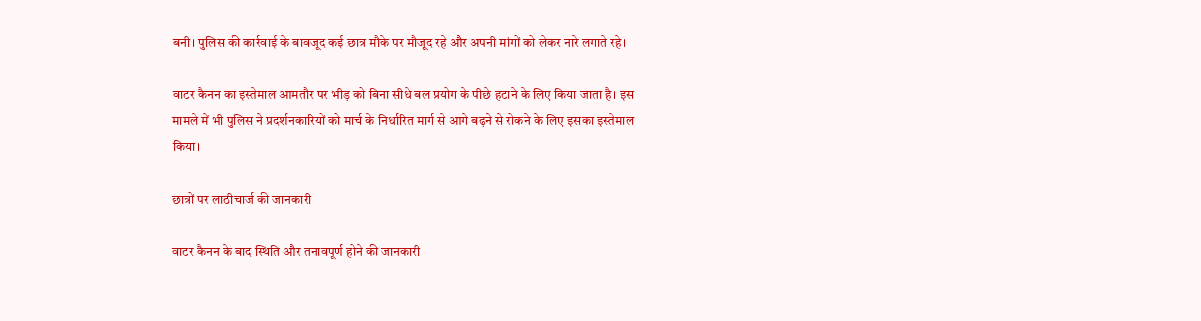बनी। पुलिस की कार्रवाई के बावजूद कई छात्र मौके पर मौजूद रहे और अपनी मांगों को लेकर नारे लगाते रहे।

वाटर कैनन का इस्तेमाल आमतौर पर भीड़ को बिना सीधे बल प्रयोग के पीछे हटाने के लिए किया जाता है। इस मामले में भी पुलिस ने प्रदर्शनकारियों को मार्च के निर्धारित मार्ग से आगे बढ़ने से रोकने के लिए इसका इस्तेमाल किया।

छात्रों पर लाठीचार्ज की जानकारी

वाटर कैनन के बाद स्थिति और तनावपूर्ण होने की जानकारी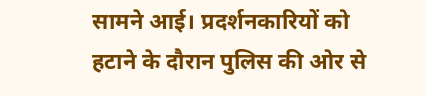सामने आई। प्रदर्शनकारियों को हटाने के दौरान पुलिस की ओर से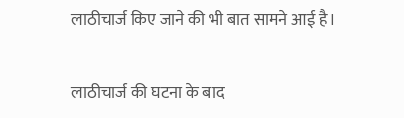लाठीचार्ज किए जाने की भी बात सामने आई है।

लाठीचार्ज की घटना के बाद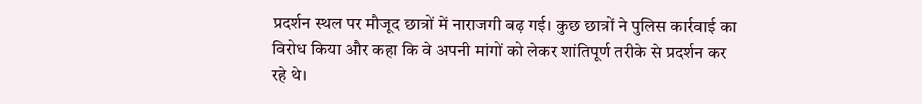प्रदर्शन स्थल पर मौजूद छात्रों में नाराजगी बढ़ गई। कुछ छात्रों ने पुलिस कार्रवाई का विरोध किया और कहा कि वे अपनी मांगों को लेकर शांतिपूर्ण तरीके से प्रदर्शन कर रहे थे।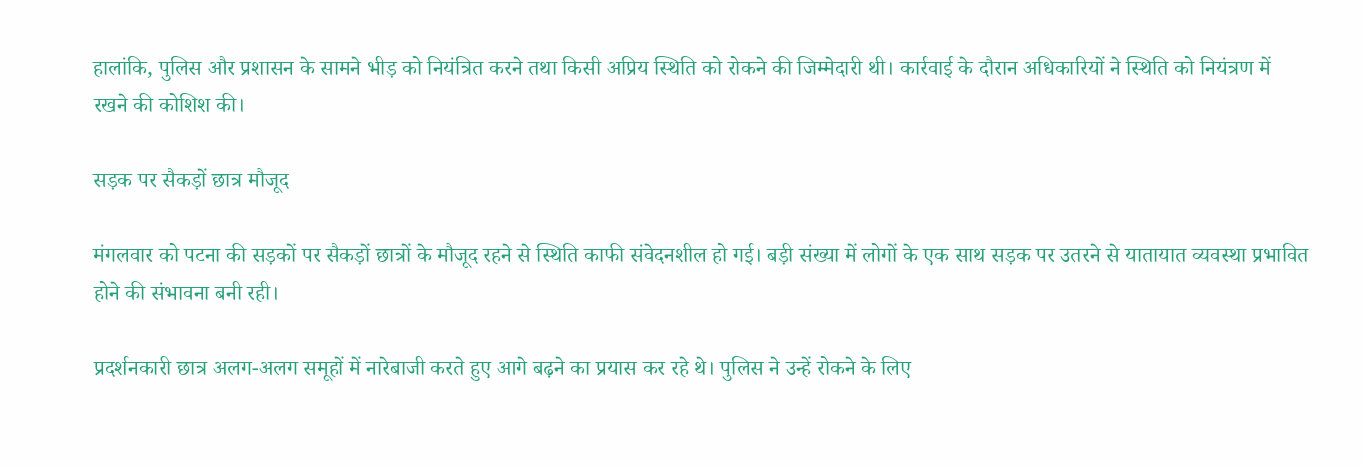हालांकि, पुलिस और प्रशासन के सामने भीड़ को नियंत्रित करने तथा किसी अप्रिय स्थिति को रोकने की जिम्मेदारी थी। कार्रवाई के दौरान अधिकारियों ने स्थिति को नियंत्रण में रखने की कोशिश की।

सड़क पर सैकड़ों छात्र मौजूद

मंगलवार को पटना की सड़कों पर सैकड़ों छात्रों के मौजूद रहने से स्थिति काफी संवेदनशील हो गई। बड़ी संख्या में लोगों के एक साथ सड़क पर उतरने से यातायात व्यवस्था प्रभावित होने की संभावना बनी रही।

प्रदर्शनकारी छात्र अलग-अलग समूहों में नारेबाजी करते हुए आगे बढ़ने का प्रयास कर रहे थे। पुलिस ने उन्हें रोकने के लिए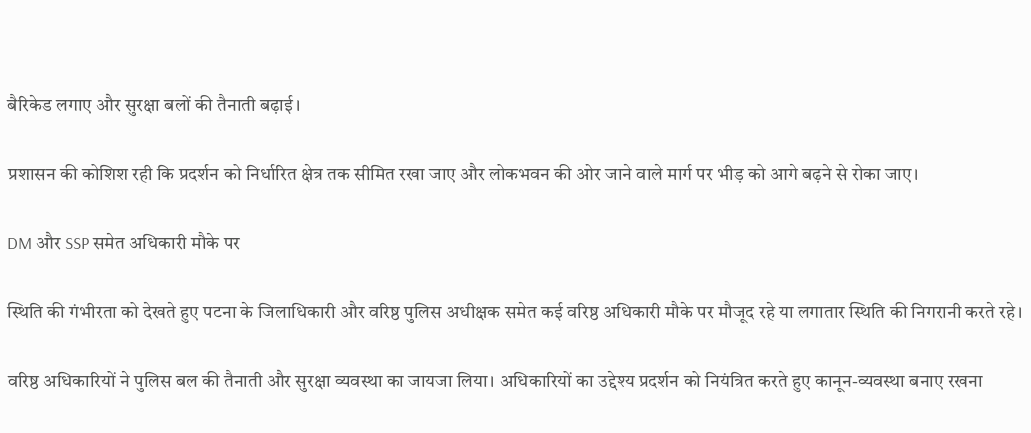बैरिकेड लगाए और सुरक्षा बलों की तैनाती बढ़ाई।

प्रशासन की कोशिश रही कि प्रदर्शन को निर्धारित क्षेत्र तक सीमित रखा जाए और लोकभवन की ओर जाने वाले मार्ग पर भीड़ को आगे बढ़ने से रोका जाए।

DM और SSP समेत अधिकारी मौके पर

स्थिति की गंभीरता को देखते हुए पटना के जिलाधिकारी और वरिष्ठ पुलिस अधीक्षक समेत कई वरिष्ठ अधिकारी मौके पर मौजूद रहे या लगातार स्थिति की निगरानी करते रहे।

वरिष्ठ अधिकारियों ने पुलिस बल की तैनाती और सुरक्षा व्यवस्था का जायजा लिया। अधिकारियों का उद्देश्य प्रदर्शन को नियंत्रित करते हुए कानून-व्यवस्था बनाए रखना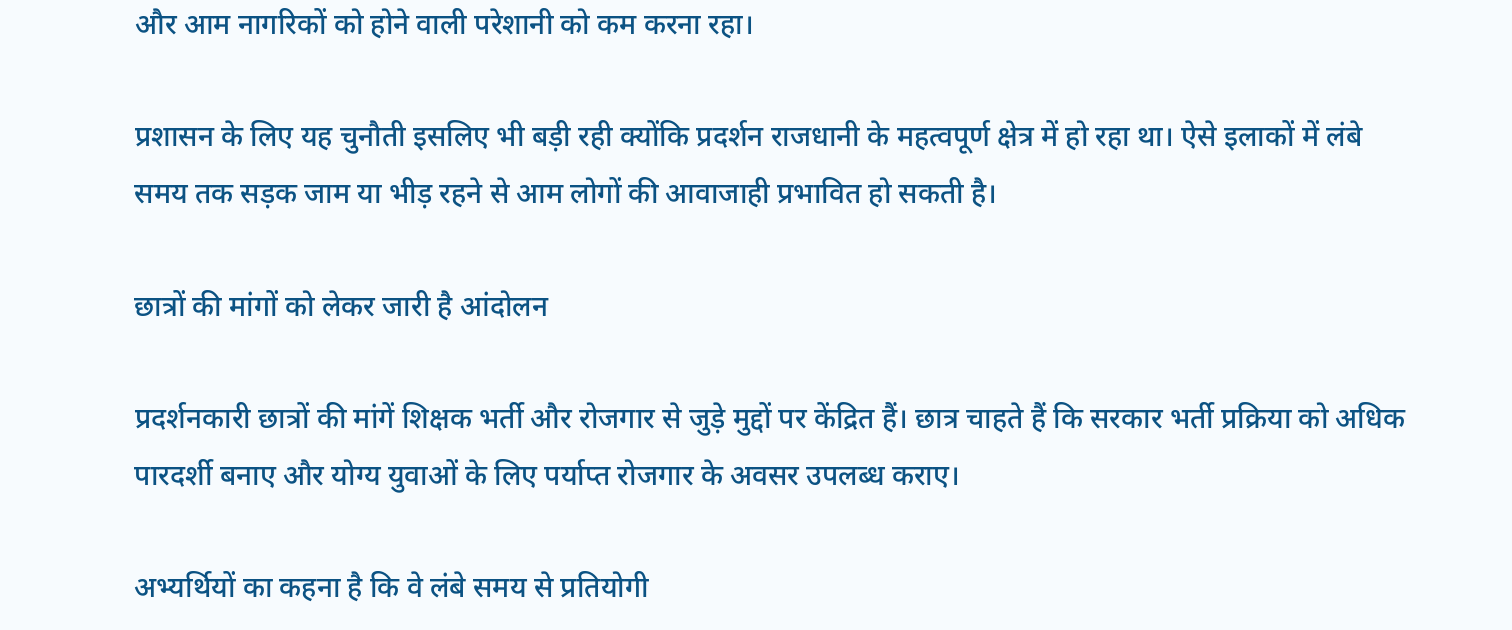और आम नागरिकों को होने वाली परेशानी को कम करना रहा।

प्रशासन के लिए यह चुनौती इसलिए भी बड़ी रही क्योंकि प्रदर्शन राजधानी के महत्वपूर्ण क्षेत्र में हो रहा था। ऐसे इलाकों में लंबे समय तक सड़क जाम या भीड़ रहने से आम लोगों की आवाजाही प्रभावित हो सकती है।

छात्रों की मांगों को लेकर जारी है आंदोलन

प्रदर्शनकारी छात्रों की मांगें शिक्षक भर्ती और रोजगार से जुड़े मुद्दों पर केंद्रित हैं। छात्र चाहते हैं कि सरकार भर्ती प्रक्रिया को अधिक पारदर्शी बनाए और योग्य युवाओं के लिए पर्याप्त रोजगार के अवसर उपलब्ध कराए।

अभ्यर्थियों का कहना है कि वे लंबे समय से प्रतियोगी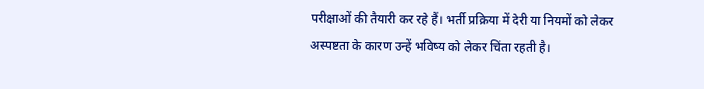परीक्षाओं की तैयारी कर रहे हैं। भर्ती प्रक्रिया में देरी या नियमों को लेकर अस्पष्टता के कारण उन्हें भविष्य को लेकर चिंता रहती है।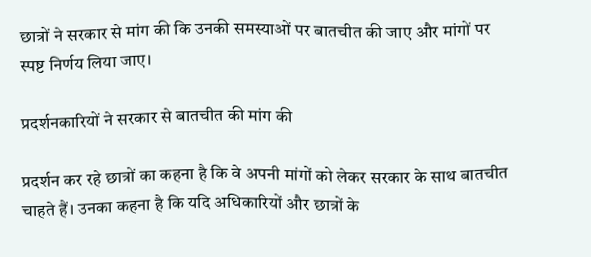छात्रों ने सरकार से मांग की कि उनकी समस्याओं पर बातचीत की जाए और मांगों पर स्पष्ट निर्णय लिया जाए।

प्रदर्शनकारियों ने सरकार से बातचीत की मांग की

प्रदर्शन कर रहे छात्रों का कहना है कि वे अपनी मांगों को लेकर सरकार के साथ बातचीत चाहते हैं। उनका कहना है कि यदि अधिकारियों और छात्रों के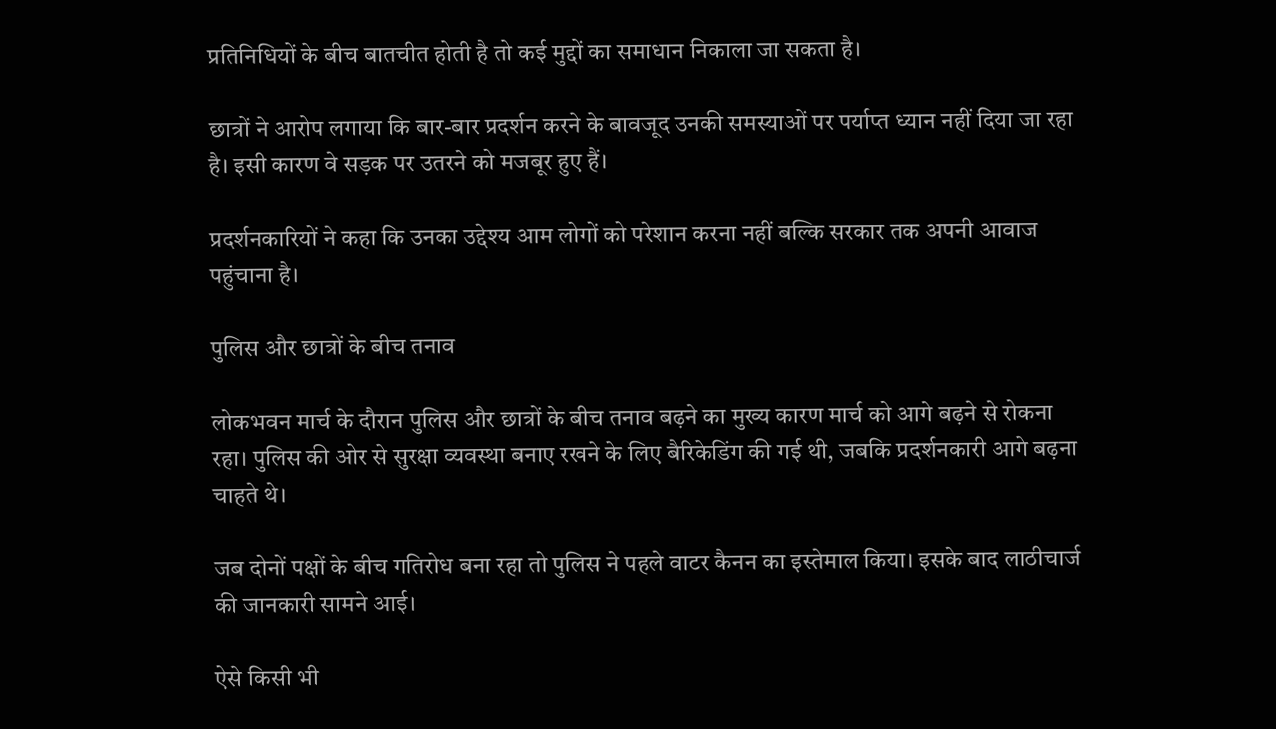प्रतिनिधियों के बीच बातचीत होती है तो कई मुद्दों का समाधान निकाला जा सकता है।

छात्रों ने आरोप लगाया कि बार-बार प्रदर्शन करने के बावजूद उनकी समस्याओं पर पर्याप्त ध्यान नहीं दिया जा रहा है। इसी कारण वे सड़क पर उतरने को मजबूर हुए हैं।

प्रदर्शनकारियों ने कहा कि उनका उद्देश्य आम लोगों को परेशान करना नहीं बल्कि सरकार तक अपनी आवाज पहुंचाना है।

पुलिस और छात्रों के बीच तनाव

लोकभवन मार्च के दौरान पुलिस और छात्रों के बीच तनाव बढ़ने का मुख्य कारण मार्च को आगे बढ़ने से रोकना रहा। पुलिस की ओर से सुरक्षा व्यवस्था बनाए रखने के लिए बैरिकेडिंग की गई थी, जबकि प्रदर्शनकारी आगे बढ़ना चाहते थे।

जब दोनों पक्षों के बीच गतिरोध बना रहा तो पुलिस ने पहले वाटर कैनन का इस्तेमाल किया। इसके बाद लाठीचार्ज की जानकारी सामने आई।

ऐसे किसी भी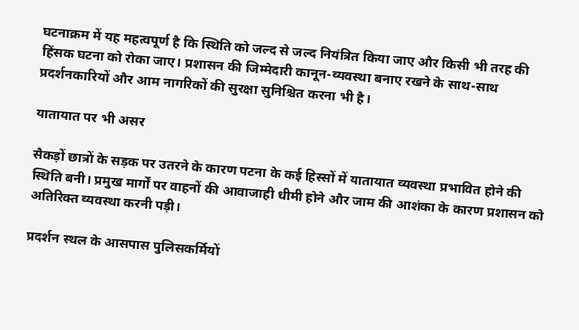घटनाक्रम में यह महत्वपूर्ण है कि स्थिति को जल्द से जल्द नियंत्रित किया जाए और किसी भी तरह की हिंसक घटना को रोका जाए। प्रशासन की जिम्मेदारी कानून-व्यवस्था बनाए रखने के साथ-साथ प्रदर्शनकारियों और आम नागरिकों की सुरक्षा सुनिश्चित करना भी है।

यातायात पर भी असर

सैकड़ों छात्रों के सड़क पर उतरने के कारण पटना के कई हिस्सों में यातायात व्यवस्था प्रभावित होने की स्थिति बनी। प्रमुख मार्गों पर वाहनों की आवाजाही धीमी होने और जाम की आशंका के कारण प्रशासन को अतिरिक्त व्यवस्था करनी पड़ी।

प्रदर्शन स्थल के आसपास पुलिसकर्मियों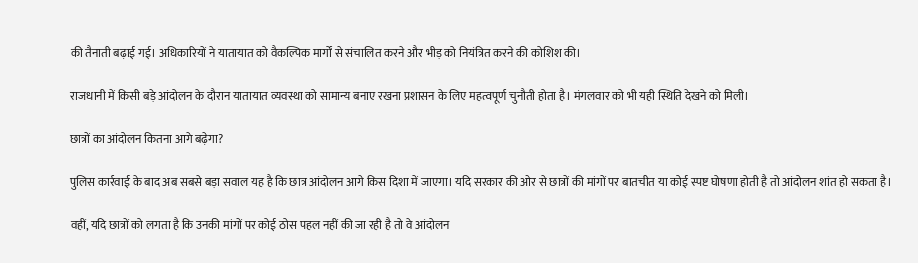की तैनाती बढ़ाई गई। अधिकारियों ने यातायात को वैकल्पिक मार्गों से संचालित करने और भीड़ को नियंत्रित करने की कोशिश की।

राजधानी में किसी बड़े आंदोलन के दौरान यातायात व्यवस्था को सामान्य बनाए रखना प्रशासन के लिए महत्वपूर्ण चुनौती होता है। मंगलवार को भी यही स्थिति देखने को मिली।

छात्रों का आंदोलन कितना आगे बढ़ेगा?

पुलिस कार्रवाई के बाद अब सबसे बड़ा सवाल यह है कि छात्र आंदोलन आगे किस दिशा में जाएगा। यदि सरकार की ओर से छात्रों की मांगों पर बातचीत या कोई स्पष्ट घोषणा होती है तो आंदोलन शांत हो सकता है।

वहीं, यदि छात्रों को लगता है कि उनकी मांगों पर कोई ठोस पहल नहीं की जा रही है तो वे आंदोलन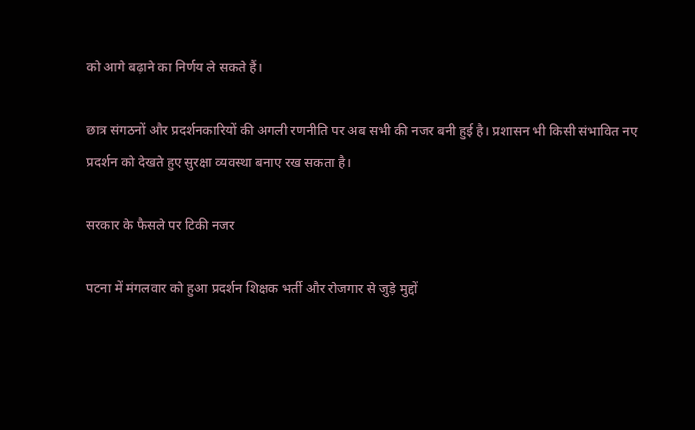को आगे बढ़ाने का निर्णय ले सकते हैं।

छात्र संगठनों और प्रदर्शनकारियों की अगली रणनीति पर अब सभी की नजर बनी हुई है। प्रशासन भी किसी संभावित नए प्रदर्शन को देखते हुए सुरक्षा व्यवस्था बनाए रख सकता है।

सरकार के फैसले पर टिकी नजर

पटना में मंगलवार को हुआ प्रदर्शन शिक्षक भर्ती और रोजगार से जुड़े मुद्दों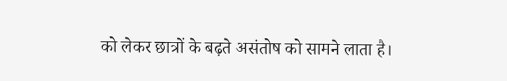को लेकर छात्रों के बढ़ते असंतोष को सामने लाता है।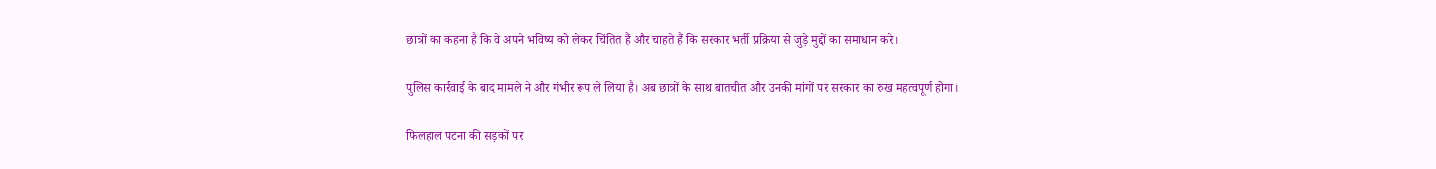छात्रों का कहना है कि वे अपने भविष्य को लेकर चिंतित हैं और चाहते हैं कि सरकार भर्ती प्रक्रिया से जुड़े मुद्दों का समाधान करे।

पुलिस कार्रवाई के बाद मामले ने और गंभीर रूप ले लिया है। अब छात्रों के साथ बातचीत और उनकी मांगों पर सरकार का रुख महत्वपूर्ण होगा।

फिलहाल पटना की सड़कों पर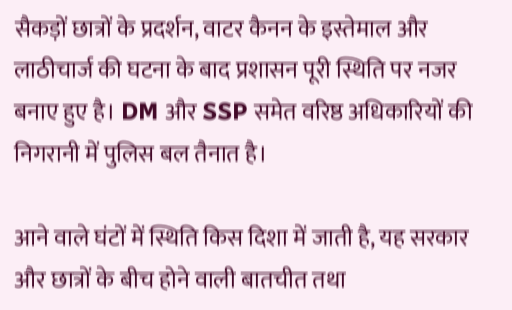सैकड़ों छात्रों के प्रदर्शन, वाटर कैनन के इस्तेमाल और लाठीचार्ज की घटना के बाद प्रशासन पूरी स्थिति पर नजर बनाए हुए है। DM और SSP समेत वरिष्ठ अधिकारियों की निगरानी में पुलिस बल तैनात है।

आने वाले घंटों में स्थिति किस दिशा में जाती है, यह सरकार और छात्रों के बीच होने वाली बातचीत तथा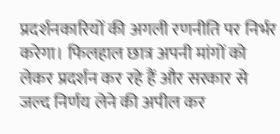प्रदर्शनकारियों की अगली रणनीति पर निर्भर करेगा। फिलहाल छात्र अपनी मांगों को लेकर प्रदर्शन कर रहे हैं और सरकार से जल्द निर्णय लेने की अपील कर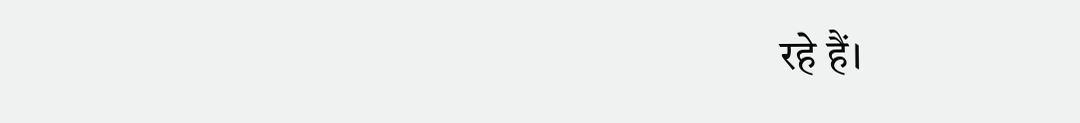रहे हैं।